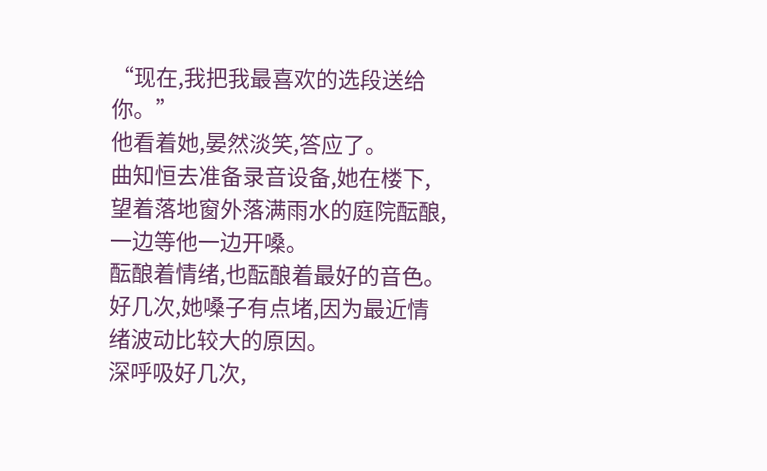“现在,我把我最喜欢的选段送给你。”
他看着她,晏然淡笑,答应了。
曲知恒去准备录音设备,她在楼下,望着落地窗外落满雨水的庭院酝酿,一边等他一边开嗓。
酝酿着情绪,也酝酿着最好的音色。
好几次,她嗓子有点堵,因为最近情绪波动比较大的原因。
深呼吸好几次,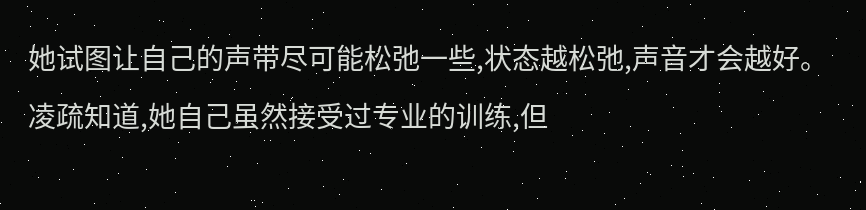她试图让自己的声带尽可能松弛一些,状态越松弛,声音才会越好。
凌疏知道,她自己虽然接受过专业的训练,但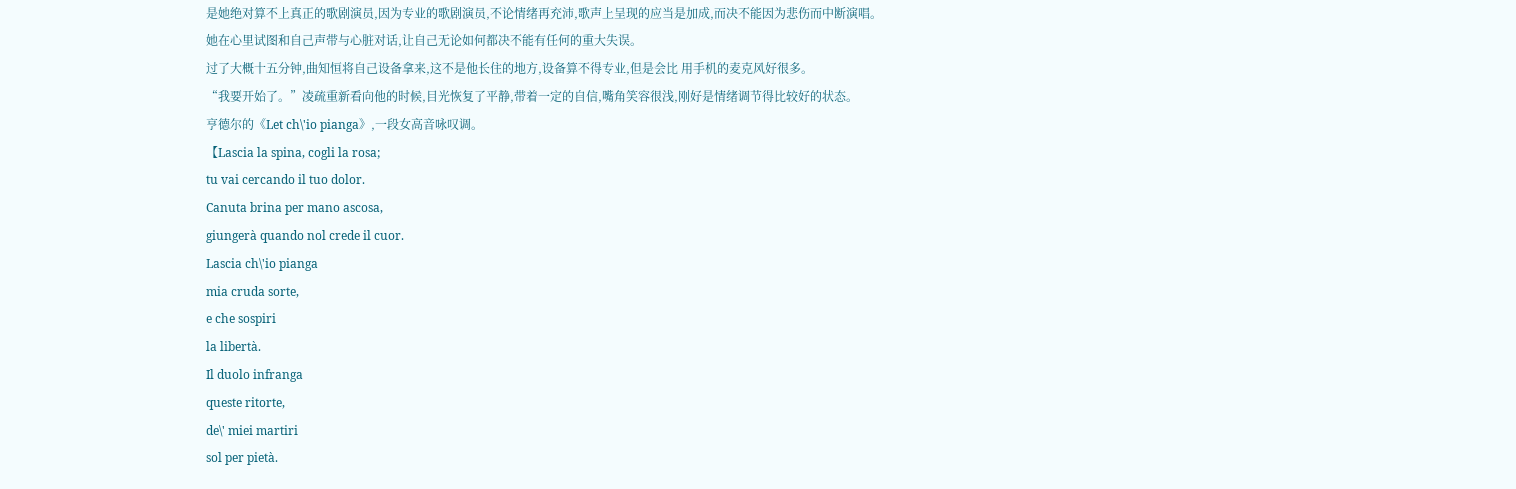是她绝对算不上真正的歌剧演员,因为专业的歌剧演员,不论情绪再充沛,歌声上呈现的应当是加成,而决不能因为悲伤而中断演唱。
她在心里试图和自己声带与心脏对话,让自己无论如何都决不能有任何的重大失误。
过了大概十五分钟,曲知恒将自己设备拿来,这不是他长住的地方,设备算不得专业,但是会比 用手机的麦克风好很多。
“我要开始了。”凌疏重新看向他的时候,目光恢复了平静,带着一定的自信,嘴角笑容很浅,刚好是情绪调节得比较好的状态。
亨德尔的《Let ch\'io pianga》,一段女高音咏叹调。
【Lascia la spina, cogli la rosa;
tu vai cercando il tuo dolor.
Canuta brina per mano ascosa,
giungerà quando nol crede il cuor.
Lascia ch\'io pianga
mia cruda sorte,
e che sospiri
la libertà.
Il duolo infranga
queste ritorte,
de\' miei martiri
sol per pietà.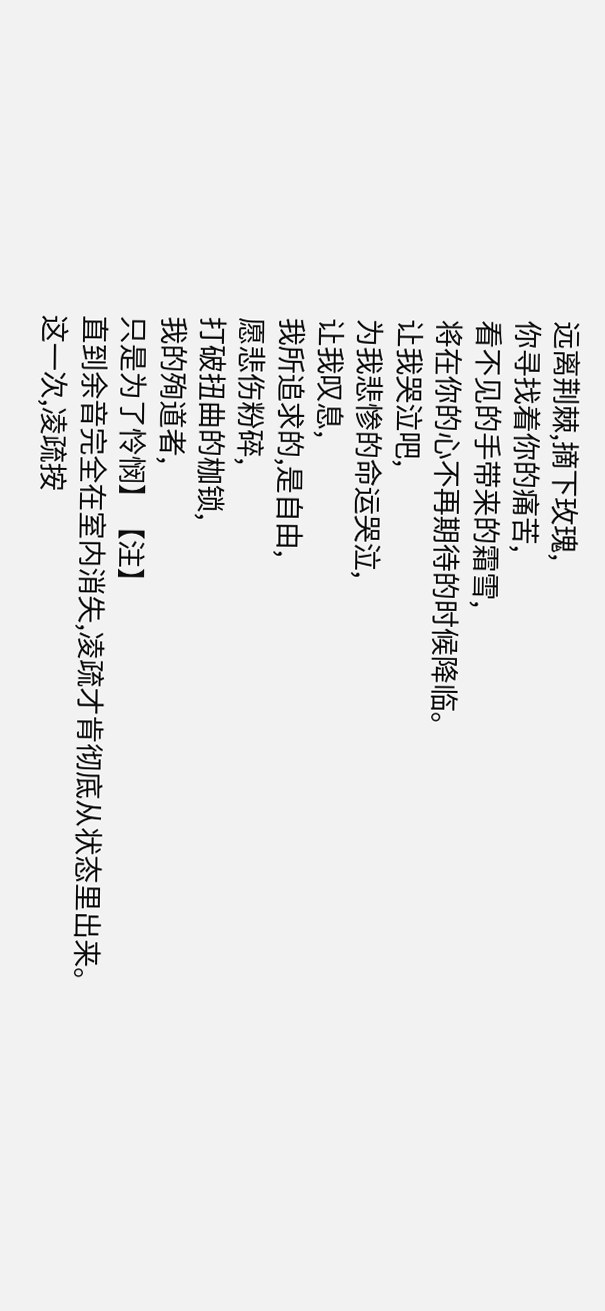远离荆棘,摘下玫瑰,
你寻找着你的痛苦,
看不见的手带来的霜雪,
将在你的心不再期待的时候降临。
让我哭泣吧,
为我悲惨的命运哭泣,
让我叹息,
我所追求的,是自由,
愿悲伤粉碎,
打破扭曲的枷锁,
我的殉道者,
只是为了怜悯】【注】
直到余音完全在室内消失,凌疏才肯彻底从状态里出来。
这一次,凌疏按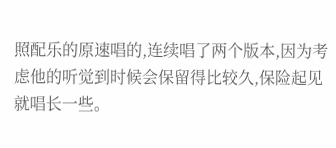照配乐的原速唱的,连续唱了两个版本,因为考虑他的听觉到时候会保留得比较久,保险起见就唱长一些。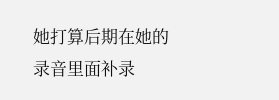她打算后期在她的录音里面补录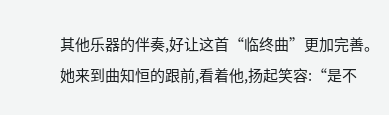其他乐器的伴奏,好让这首“临终曲”更加完善。
她来到曲知恒的跟前,看着他,扬起笑容:“是不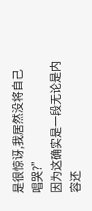是很惊讶,我居然没将自己唱哭?”
因为这确实是一段无论是内容还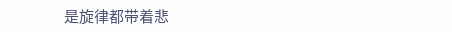是旋律都带着悲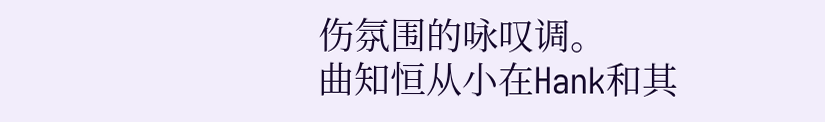伤氛围的咏叹调。
曲知恒从小在Hank和其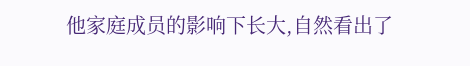他家庭成员的影响下长大,自然看出了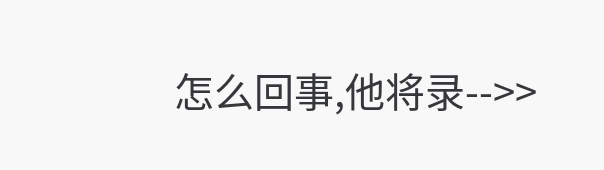怎么回事,他将录-->>